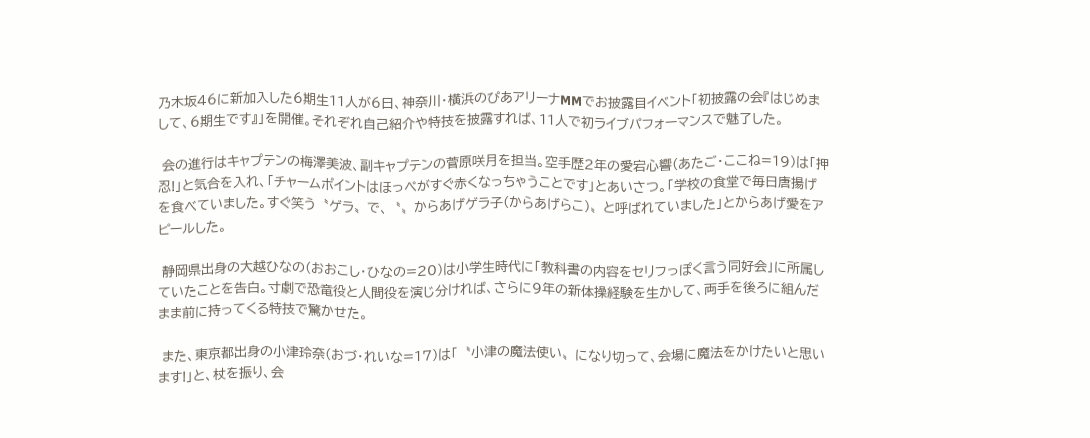乃木坂46に新加入した6期生11人が6日、神奈川・横浜のぴあアリーナMMでお披露目イベント「初披露の会『はじめまして、6期生です』」を開催。それぞれ自己紹介や特技を披露すれば、11人で初ライブパフォーマンスで魅了した。

 会の進行はキャプテンの梅澤美波、副キャプテンの菅原咲月を担当。空手歴2年の愛宕心響(あたご・ここね=19)は「押忍!」と気合を入れ、「チャームポイントはほっぺがすぐ赤くなっちゃうことです」とあいさつ。「学校の食堂で毎日唐揚げを食べていました。すぐ笑う〝ゲラ〟で、〝〟からあげゲラ子(からあげらこ)〟と呼ばれていました」とからあげ愛をアピールした。

 静岡県出身の大越ひなの(おおこし・ひなの=20)は小学生時代に「教科書の内容をセリフっぽく言う同好会」に所属していたことを告白。寸劇で恐竜役と人間役を演じ分ければ、さらに9年の新体操経験を生かして、両手を後ろに組んだまま前に持ってくる特技で驚かせた。

 また、東京都出身の小津玲奈(おづ・れいな=17)は「〝小津の魔法使い〟になり切って、会場に魔法をかけたいと思います!」と、杖を振り、会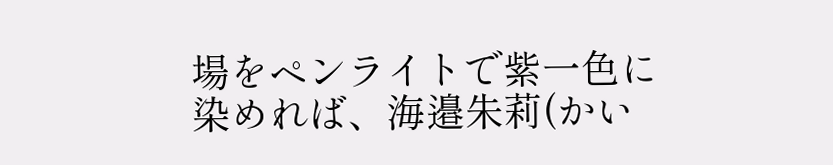場をペンライトで紫一色に染めれば、海邉朱莉(かい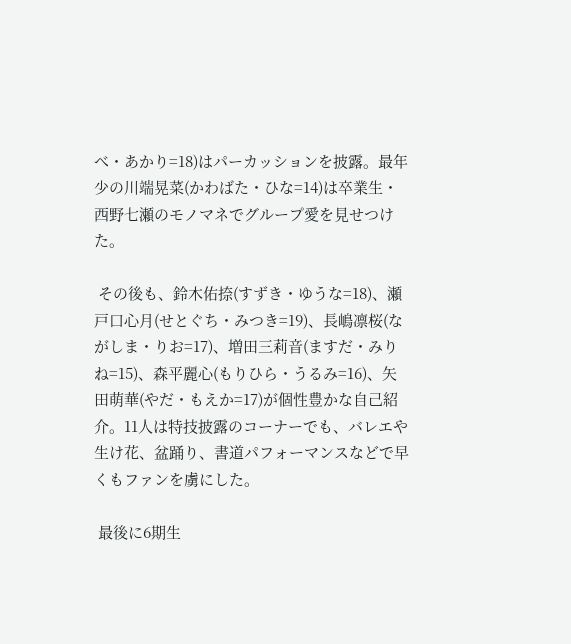べ・あかり=18)はパーカッションを披露。最年少の川端晃菜(かわばた・ひな=14)は卒業生・西野七瀬のモノマネでグループ愛を見せつけた。

 その後も、鈴木佑捺(すずき・ゆうな=18)、瀬戸口心月(せとぐち・みつき=19)、長嶋凛桜(ながしま・りお=17)、増田三莉音(ますだ・みりね=15)、森平麗心(もりひら・うるみ=16)、矢田萌華(やだ・もえか=17)が個性豊かな自己紹介。11人は特技披露のコーナーでも、バレエや生け花、盆踊り、書道パフォーマンスなどで早くもファンを虜にした。

 最後に6期生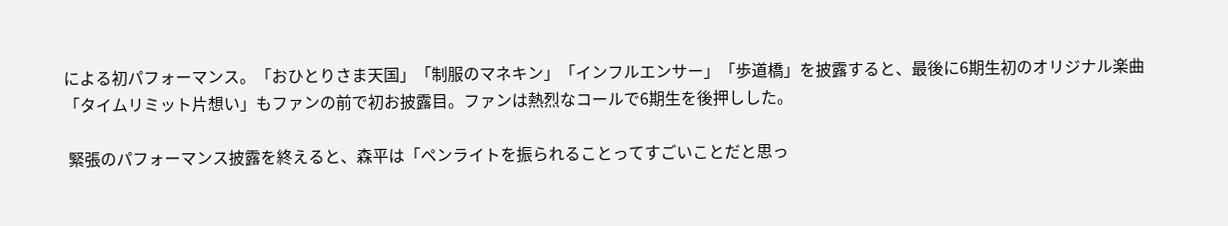による初パフォーマンス。「おひとりさま天国」「制服のマネキン」「インフルエンサー」「歩道橋」を披露すると、最後に6期生初のオリジナル楽曲「タイムリミット片想い」もファンの前で初お披露目。ファンは熱烈なコールで6期生を後押しした。

 緊張のパフォーマンス披露を終えると、森平は「ペンライトを振られることってすごいことだと思っ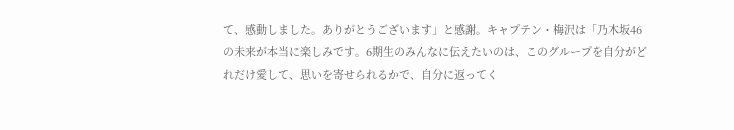て、感動しました。ありがとうございます」と感謝。キャプテン・梅沢は「乃木坂46の未来が本当に楽しみです。6期生のみんなに伝えたいのは、このグループを自分がどれだけ愛して、思いを寄せられるかで、自分に返ってく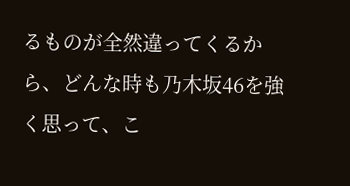るものが全然違ってくるから、どんな時も乃木坂46を強く思って、こ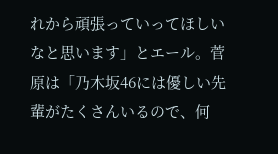れから頑張っていってほしいなと思います」とエール。菅原は「乃木坂46には優しい先輩がたくさんいるので、何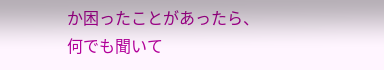か困ったことがあったら、何でも聞いて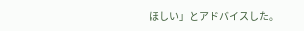ほしい」とアドバイスした。